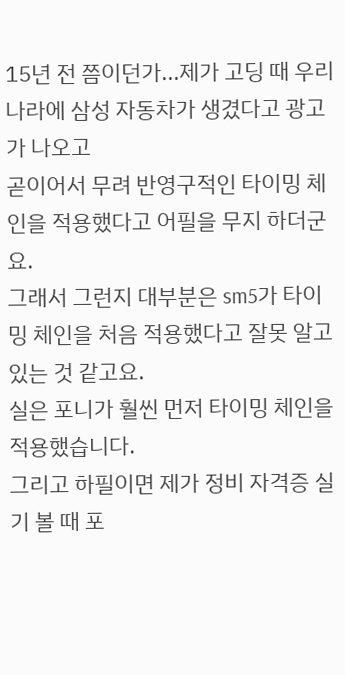15년 전 쯤이던가...제가 고딩 때 우리나라에 삼성 자동차가 생겼다고 광고가 나오고
곧이어서 무려 반영구적인 타이밍 체인을 적용했다고 어필을 무지 하더군요.
그래서 그런지 대부분은 sm5가 타이밍 체인을 처음 적용했다고 잘못 알고있는 것 같고요.
실은 포니가 훨씬 먼저 타이밍 체인을 적용했습니다.
그리고 하필이면 제가 정비 자격증 실기 볼 때 포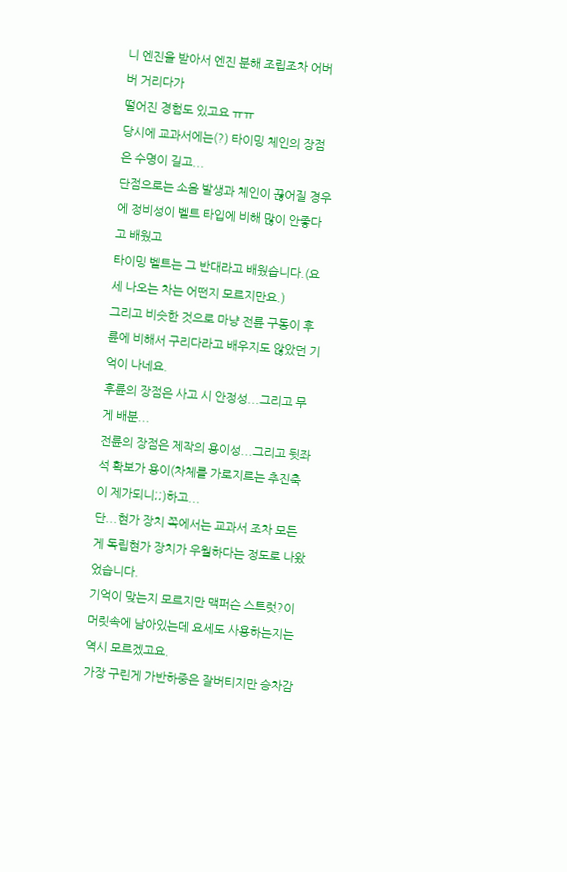니 엔진을 받아서 엔진 분해 조립조차 어버버 거리다가
떨어진 경험도 있고요 ㅠㅠ
당시에 교과서에는(?) 타이밍 체인의 장점은 수명이 길고...
단점으로는 소음 발생과 체인이 끊어질 경우에 정비성이 벨트 타입에 비해 많이 안좋다고 배웠고
타이밍 벨트는 그 반대라고 배웠습니다.(요세 나오는 차는 어떤지 모르지만요.)
그리고 비슷한 것으로 마냥 전륜 구동이 후륜에 비해서 구리다라고 배우지도 않았던 기억이 나네요.
후륜의 장점은 사고 시 안정성...그리고 무게 배분...
전륜의 장점은 제작의 용이성...그리고 뒷좌석 확보가 용이(차체를 가로지르는 추진축이 제가되니;;)하고...
단...현가 장치 쪽에서는 교과서 조차 모든게 독립현가 장치가 우월하다는 정도로 나왔었습니다.
기억이 맞는지 모르지만 맥퍼슨 스트럿?이 머릿속에 남아있는데 요세도 사용하는지는 역시 모르겠고요.
가장 구린게 가반하중은 잘버티지만 승차감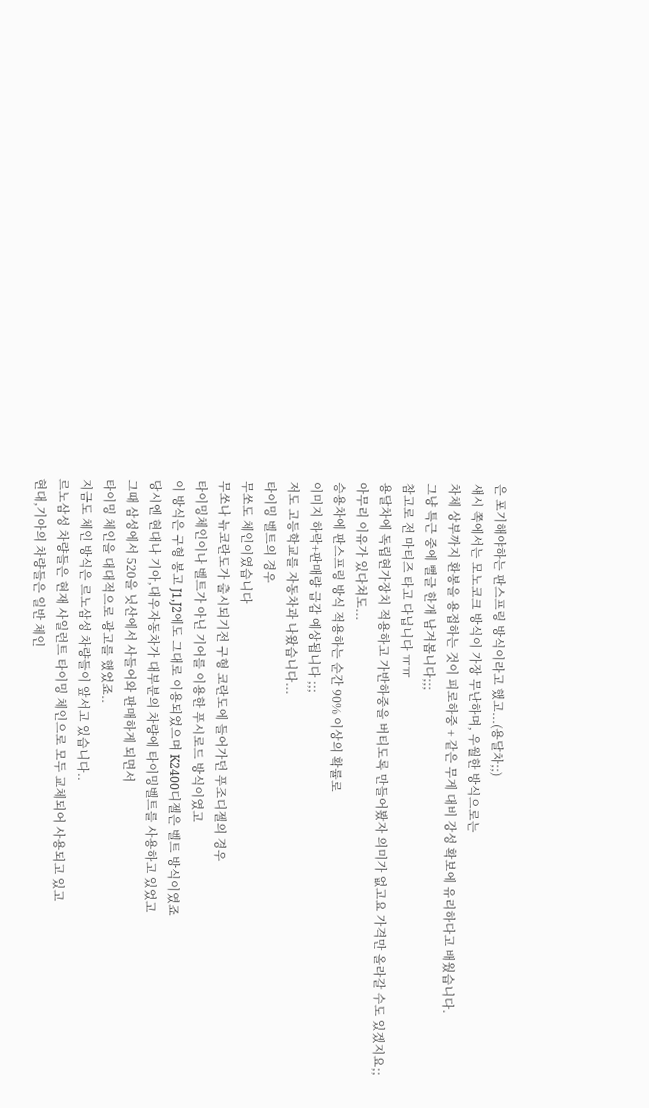은 포기해야하는 판스프링 방식이라고 했고...(용달차;;)
섀시 쪽에서는 모노코크 방식이 가장 무난하며, 우월한 방식으로는
차체 상부까지 환봉을 용접하는 것이 피로하중 + 같은 무게 대비 강성 확보에 유리하다고 배웠습니다.
그냥 특근 중에 뻘글 한개 남겨봅니다;;;
참고로 전 마티즈 타고 다닙니다 ㅠㅠ
용달차에 독립현가장치 적용하고 가반하중을 버티도록 만들어봤자 의미가 없고요 가격만 올라갈 수도 있겠지요;;
아무리 이유가 있다쳐도...
승용차에 판스프링 방식 적용하는 순간 90% 이상의 확률로
이미지 하락+판매량 급감 예상됩니다 ;;;
저도 고등학교를 자동차과 나왔습니다...
타이밍 벨트의 경우
무쏘도 체인이였습니다
무쏘나 뉴코란도가 출시되기전 구형 코란도에 들어가던 푸조디젤의 경우
타이밍체인이나 벨트가 아닌 기어를 이용한 푸시로드 방식이였고
이 방식은 구형 봉고 J1,J2에도 그대로 이용되었으며 K2400디젤은 벨트 방식이였죠
당시엔 현대나 기아,대우자동차가 대부분의 차량에 타이밍벨트를 사용하고 있었고
그때 삼성에서 520을 닛산에서 사들어와 판매하게 되면서
타이밍 체인을 대대적으로 광고를 했었죠..
지금도 체인 방식은 르노삼성 차량들이 앞서고 있습니다..
르노삼성 차량들은 현재 사일런트 타이밍 체인으로 모두 교체되어 사용되고 있고
현대,기아의 차량들은 일반 체인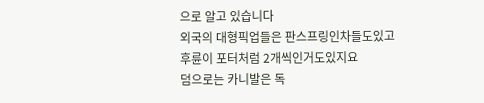으로 알고 있습니다
외국의 대형픽업들은 판스프링인차들도있고
후륜이 포터처럼 2개씩인거도있지요
덤으로는 카니발은 독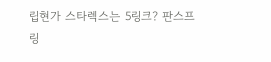립현가 스타렉스는 5링크? 판스프링